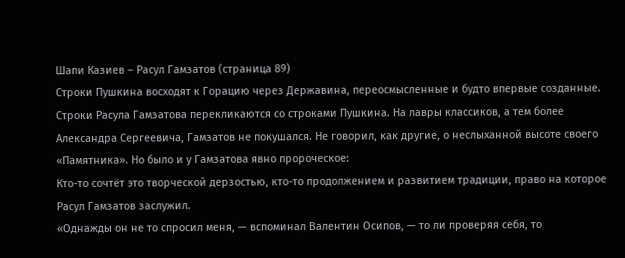Шапи Казиев – Расул Гамзатов (страница 89)
Строки Пушкина восходят к Горацию через Державина, переосмысленные и будто впервые созданные. Строки Расула Гамзатова перекликаются со строками Пушкина. На лавры классиков, а тем более Александра Сергеевича, Гамзатов не покушался. Не говорил, как другие, о неслыханной высоте своего «Памятника». Но было и у Гамзатова явно пророческое:
Кто-то сочтёт это творческой дерзостью, кто-то продолжением и развитием традиции, право на которое Расул Гамзатов заслужил.
«Однажды он не то спросил меня, — вспоминал Валентин Осипов, — то ли проверяя себя, то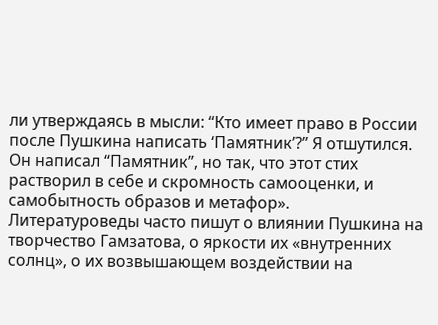ли утверждаясь в мысли: “Кто имеет право в России после Пушкина написать ‘Памятник’?” Я отшутился. Он написал “Памятник”, но так, что этот стих растворил в себе и скромность самооценки, и самобытность образов и метафор».
Литературоведы часто пишут о влиянии Пушкина на творчество Гамзатова, о яркости их «внутренних солнц», о их возвышающем воздействии на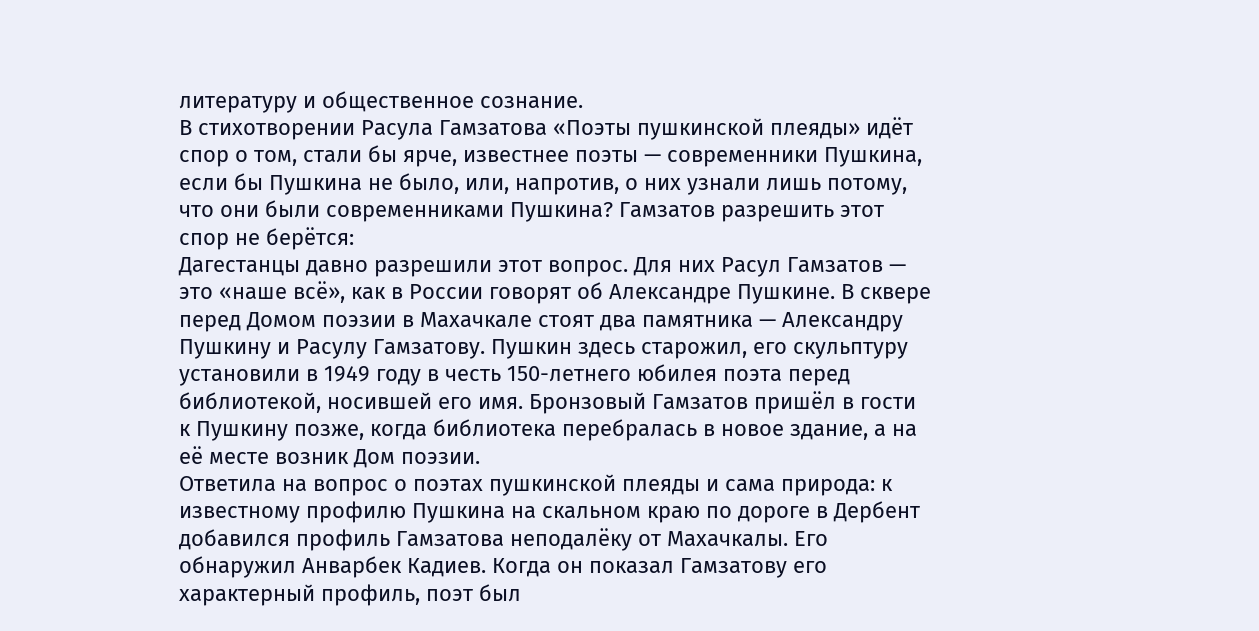литературу и общественное сознание.
В стихотворении Расула Гамзатова «Поэты пушкинской плеяды» идёт спор о том, стали бы ярче, известнее поэты — современники Пушкина, если бы Пушкина не было, или, напротив, о них узнали лишь потому, что они были современниками Пушкина? Гамзатов разрешить этот спор не берётся:
Дагестанцы давно разрешили этот вопрос. Для них Расул Гамзатов — это «наше всё», как в России говорят об Александре Пушкине. В сквере перед Домом поэзии в Махачкале стоят два памятника — Александру Пушкину и Расулу Гамзатову. Пушкин здесь старожил, его скульптуру установили в 1949 году в честь 150-летнего юбилея поэта перед библиотекой, носившей его имя. Бронзовый Гамзатов пришёл в гости к Пушкину позже, когда библиотека перебралась в новое здание, а на её месте возник Дом поэзии.
Ответила на вопрос о поэтах пушкинской плеяды и сама природа: к известному профилю Пушкина на скальном краю по дороге в Дербент добавился профиль Гамзатова неподалёку от Махачкалы. Его обнаружил Анварбек Кадиев. Когда он показал Гамзатову его характерный профиль, поэт был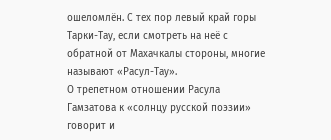ошеломлён. С тех пор левый край горы Тарки-Тау, если смотреть на неё с обратной от Махачкалы стороны, многие называют «Расул-Тау».
О трепетном отношении Расула Гамзатова к «солнцу русской поэзии» говорит и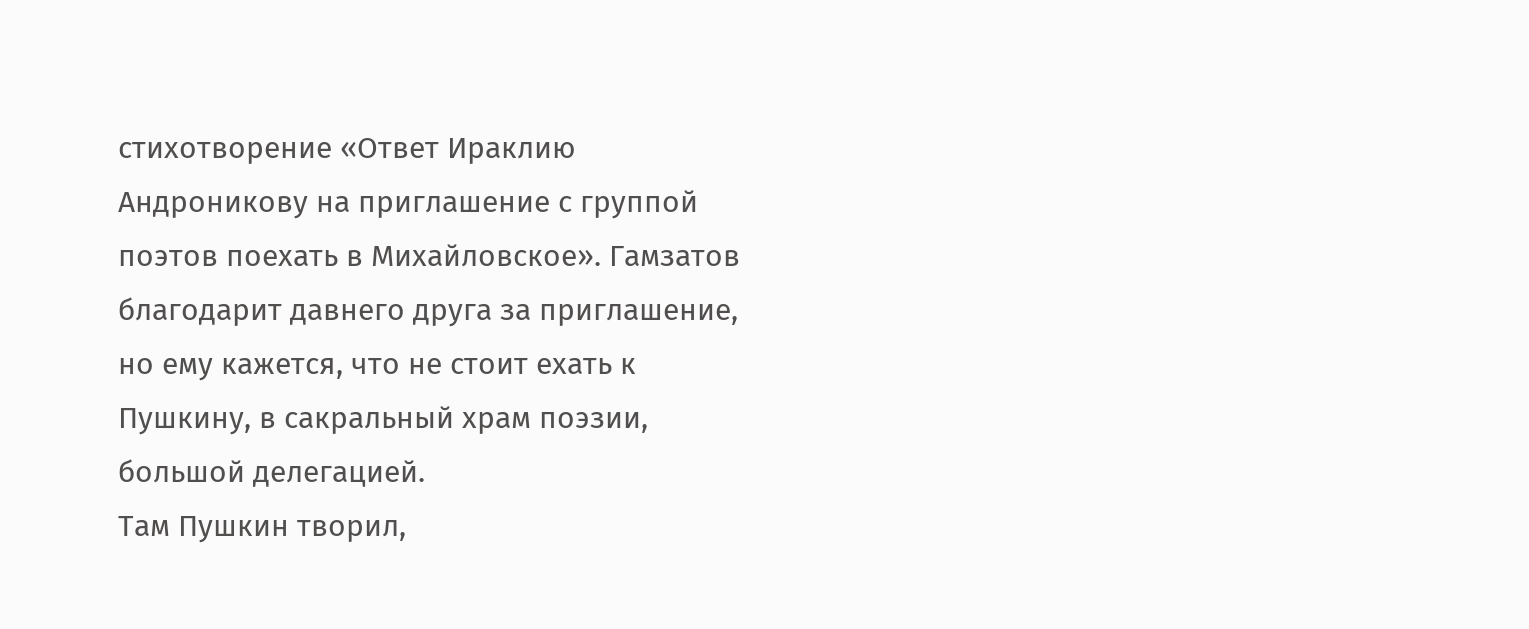стихотворение «Ответ Ираклию Андроникову на приглашение с группой поэтов поехать в Михайловское». Гамзатов благодарит давнего друга за приглашение, но ему кажется, что не стоит ехать к Пушкину, в сакральный храм поэзии, большой делегацией.
Там Пушкин творил,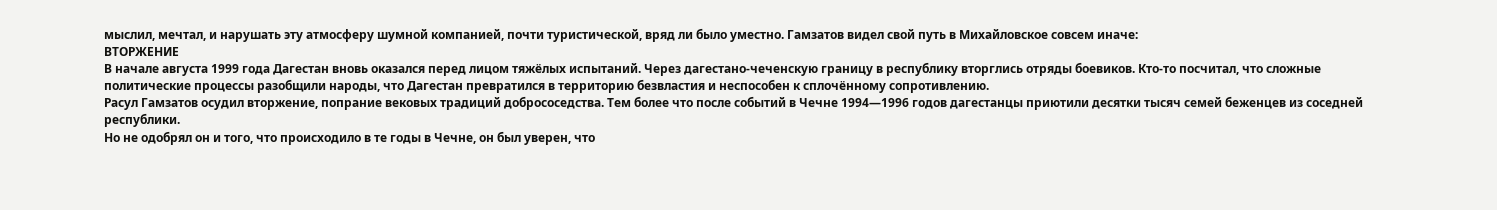мыслил, мечтал, и нарушать эту атмосферу шумной компанией, почти туристической, вряд ли было уместно. Гамзатов видел свой путь в Михайловское совсем иначе:
ВТОРЖЕНИЕ
В начале августа 1999 года Дагестан вновь оказался перед лицом тяжёлых испытаний. Через дагестано-чеченскую границу в республику вторглись отряды боевиков. Кто-то посчитал, что сложные политические процессы разобщили народы, что Дагестан превратился в территорию безвластия и неспособен к сплочённому сопротивлению.
Расул Гамзатов осудил вторжение, попрание вековых традиций добрососедства. Тем более что после событий в Чечне 1994—1996 годов дагестанцы приютили десятки тысяч семей беженцев из соседней республики.
Но не одобрял он и того, что происходило в те годы в Чечне, он был уверен, что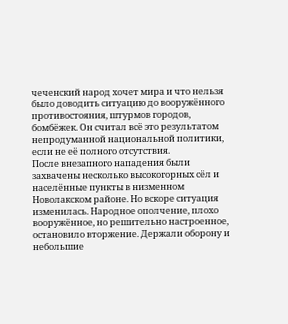чеченский народ хочет мира и что нельзя было доводить ситуацию до вооружённого противостояния, штурмов городов, бомбёжек. Он считал всё это результатом непродуманной национальной политики, если не её полного отсутствия.
После внезапного нападения были захвачены несколько высокогорных сёл и населённые пункты в низменном Новолакском районе. Но вскоре ситуация изменилась. Народное ополчение, плохо вооружённое, но решительно настроенное, остановило вторжение. Держали оборону и небольшие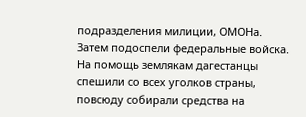подразделения милиции, ОМОНа. Затем подоспели федеральные войска.
На помощь землякам дагестанцы спешили со всех уголков страны, повсюду собирали средства на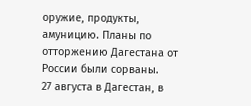оружие, продукты, амуницию. Планы по отторжению Дагестана от России были сорваны.
27 августа в Дагестан, в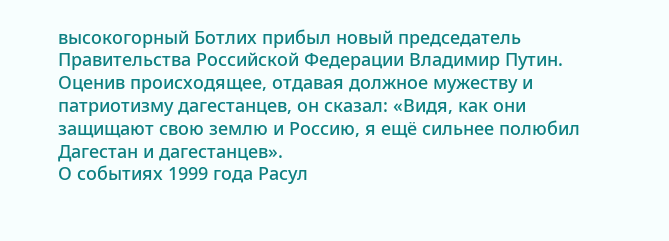высокогорный Ботлих прибыл новый председатель Правительства Российской Федерации Владимир Путин. Оценив происходящее, отдавая должное мужеству и патриотизму дагестанцев, он сказал: «Видя, как они защищают свою землю и Россию, я ещё сильнее полюбил Дагестан и дагестанцев».
О событиях 1999 года Расул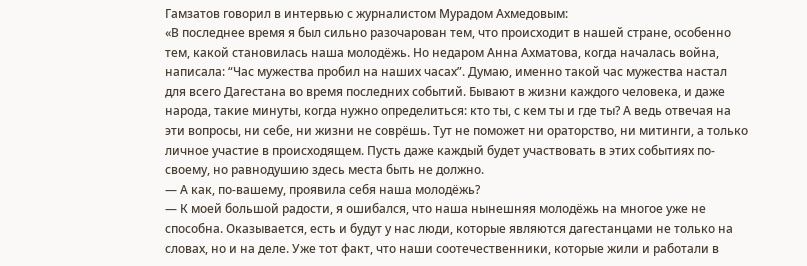Гамзатов говорил в интервью с журналистом Мурадом Ахмедовым:
«В последнее время я был сильно разочарован тем, что происходит в нашей стране, особенно тем, какой становилась наша молодёжь. Но недаром Анна Ахматова, когда началась война, написала: “Час мужества пробил на наших часах”. Думаю, именно такой час мужества настал для всего Дагестана во время последних событий. Бывают в жизни каждого человека, и даже народа, такие минуты, когда нужно определиться: кто ты, с кем ты и где ты? А ведь отвечая на эти вопросы, ни себе, ни жизни не соврёшь. Тут не поможет ни ораторство, ни митинги, а только личное участие в происходящем. Пусть даже каждый будет участвовать в этих событиях по-своему, но равнодушию здесь места быть не должно.
— А как, по-вашему, проявила себя наша молодёжь?
— К моей большой радости, я ошибался, что наша нынешняя молодёжь на многое уже не способна. Оказывается, есть и будут у нас люди, которые являются дагестанцами не только на словах, но и на деле. Уже тот факт, что наши соотечественники, которые жили и работали в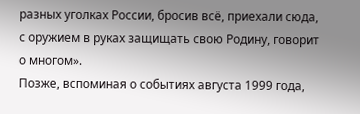разных уголках России, бросив всё, приехали сюда, с оружием в руках защищать свою Родину, говорит о многом».
Позже, вспоминая о событиях августа 1999 года,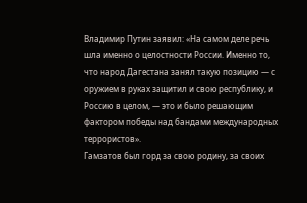Владимир Путин заявил: «На самом деле речь шла именно о целостности России. Именно то, что народ Дагестана занял такую позицию — с оружием в руках защитил и свою республику, и Россию в целом, — это и было решающим фактором победы над бандами международных террористов».
Гамзатов был горд за свою родину, за своих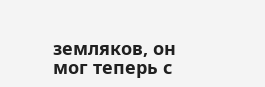земляков, он мог теперь с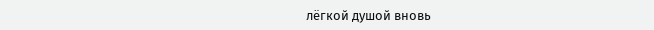лёгкой душой вновь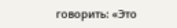говорить: «Это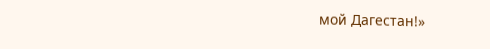мой Дагестан!»